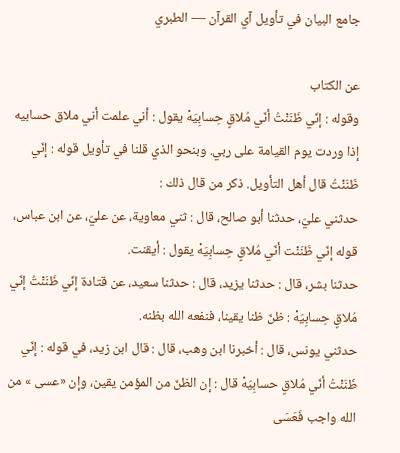جامع البيان في تأويل آي القرآن — الطبري

عن الكتاب
وقوله : إنّي ظَنَنْتُ أنّي مُلاقٍ حِسابِيَهْ يقول : أني علمت أني ملاق حسابيه إذا وردت يوم القيامة على ربي. وبنحو الذي قلنا في تأويل قوله : إنّي ظَنَنْتُ قال أهل التأويل. ذكر من قال ذلك :
حدثني عليّ، حدثنا أبو صالح، قال : ثني معاوية، عن عليّ، عن ابن عباس، قوله إنّي ظَنَنْت أنّي مُلاقٍ حِسابِيَهْ يقول : أيقنت.
حدثنا بشر، قال : حدثنا يزيد، قال : حدثنا سعيد، عن قتادة إنّي ظَنَنْتُ إنّي مُلاقٍ حِسابِيَهْ : ظنّ ظنا يقينا، فنفعه الله بظنه.
حدثني يونس، قال : أخبرنا ابن وهب، قال : قال ابن زيد، في قوله : إنّي ظَنَنْتُ أنّي مُلاقٍ حسابِيَهْ قال : إن الظنّ من المؤمن يقين، وإن «عسى » من الله واجب فَعَسَى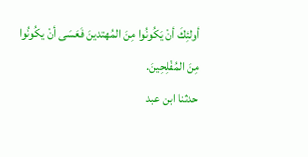أولئِكَ أنْ يَكُونُوا مِنَ المُهتدينَ فَعَسَى أنْ يكُونُوا مِنَ المُفْلِحِينَ.
حدثنا ابن عبد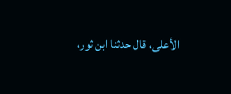الأعلى، قال حدثنا ابن ثور،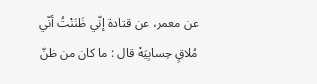عن معمر، عن قتادة إنّي ظَنَنْتُ أنّي مُلاقٍ حِسابِيَهْ قال : ما كان من ظنّ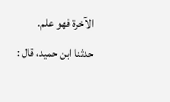الآخرة فهو علم.
حدثنا ابن حميد، قال :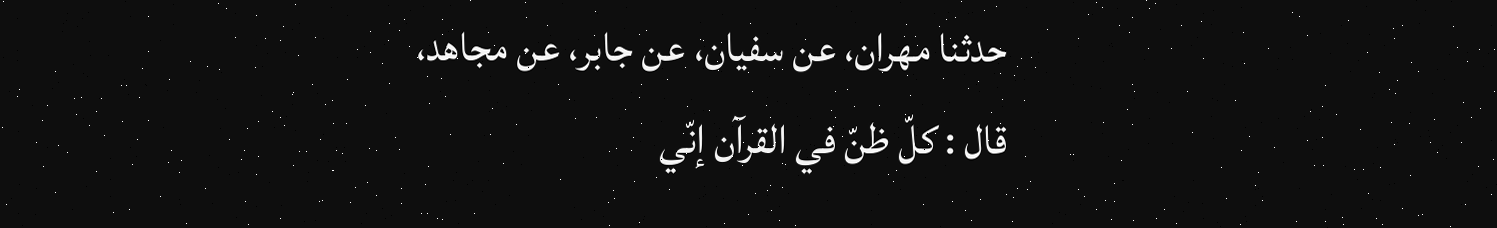حدثنا مهران، عن سفيان، عن جابر، عن مجاهد، قال : كلّ ظنّ في القرآن إنّي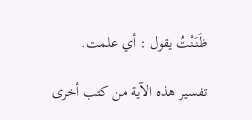ظَنَنْتُ يقول : أي علمت.

تفسير هذه الآية من كتب أخرى